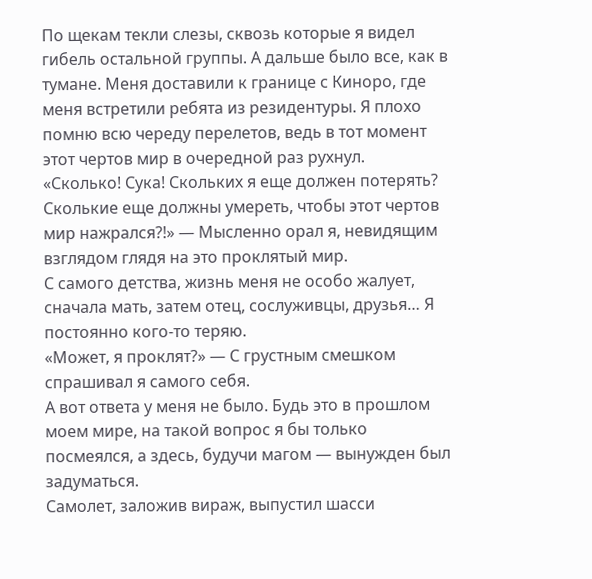По щекам текли слезы, сквозь которые я видел гибель остальной группы. А дальше было все, как в тумане. Меня доставили к границе с Киноро, где меня встретили ребята из резидентуры. Я плохо помню всю череду перелетов, ведь в тот момент этот чертов мир в очередной раз рухнул.
«Сколько! Сука! Скольких я еще должен потерять? Сколькие еще должны умереть, чтобы этот чертов мир нажрался?!» — Мысленно орал я, невидящим взглядом глядя на это проклятый мир.
С самого детства, жизнь меня не особо жалует, сначала мать, затем отец, сослуживцы, друзья… Я постоянно кого-то теряю.
«Может, я проклят?» — С грустным смешком спрашивал я самого себя.
А вот ответа у меня не было. Будь это в прошлом моем мире, на такой вопрос я бы только посмеялся, а здесь, будучи магом — вынужден был задуматься.
Самолет, заложив вираж, выпустил шасси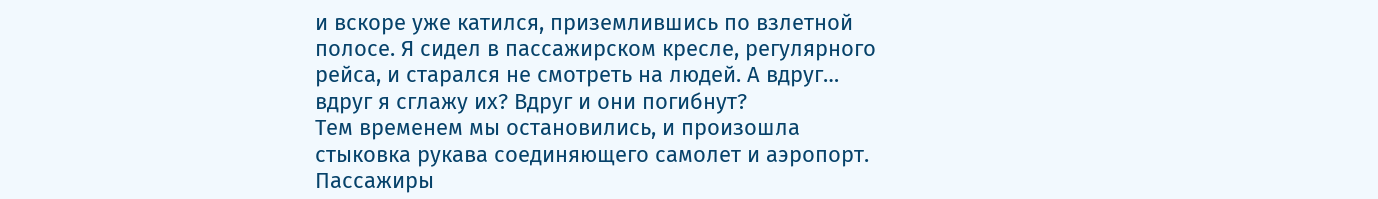и вскоре уже катился, приземлившись по взлетной полосе. Я сидел в пассажирском кресле, регулярного рейса, и старался не смотреть на людей. А вдруг… вдруг я сглажу их? Вдруг и они погибнут?
Тем временем мы остановились, и произошла стыковка рукава соединяющего самолет и аэропорт. Пассажиры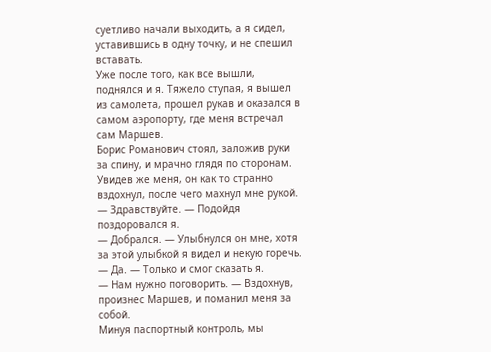суетливо начали выходить, а я сидел, уставившись в одну точку, и не спешил вставать.
Уже после того, как все вышли, поднялся и я. Тяжело ступая, я вышел из самолета, прошел рукав и оказался в самом аэропорту, где меня встречал сам Маршев.
Борис Романович стоял, заложив руки за спину, и мрачно глядя по сторонам. Увидев же меня, он как то странно вздохнул, после чего махнул мне рукой.
— Здравствуйте. — Подойдя поздоровался я.
— Добрался. — Улыбнулся он мне, хотя за этой улыбкой я видел и некую горечь.
— Да. — Только и смог сказать я.
— Нам нужно поговорить. — Вздохнув, произнес Маршев, и поманил меня за собой.
Минуя паспортный контроль, мы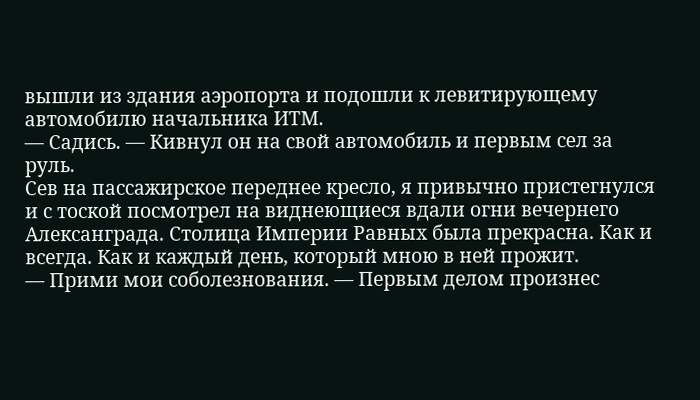вышли из здания аэропорта и подошли к левитирующему автомобилю начальника ИТМ.
— Садись. — Кивнул он на свой автомобиль и первым сел за руль.
Сев на пассажирское переднее кресло, я привычно пристегнулся и с тоской посмотрел на виднеющиеся вдали огни вечернего Алексанграда. Столица Империи Равных была прекрасна. Как и всегда. Как и каждый день, который мною в ней прожит.
— Прими мои соболезнования. — Первым делом произнес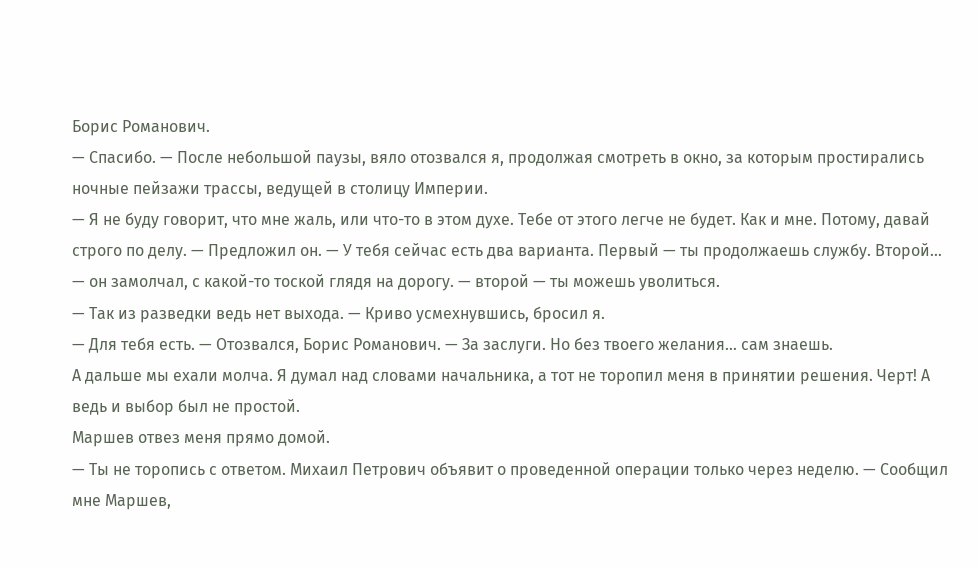Борис Романович.
— Спасибо. — После небольшой паузы, вяло отозвался я, продолжая смотреть в окно, за которым простирались ночные пейзажи трассы, ведущей в столицу Империи.
— Я не буду говорит, что мне жаль, или что-то в этом духе. Тебе от этого легче не будет. Как и мне. Потому, давай строго по делу. — Предложил он. — У тебя сейчас есть два варианта. Первый — ты продолжаешь службу. Второй… — он замолчал, с какой-то тоской глядя на дорогу. — второй — ты можешь уволиться.
— Так из разведки ведь нет выхода. — Криво усмехнувшись, бросил я.
— Для тебя есть. — Отозвался, Борис Романович. — За заслуги. Но без твоего желания… сам знаешь.
А дальше мы ехали молча. Я думал над словами начальника, а тот не торопил меня в принятии решения. Черт! А ведь и выбор был не простой.
Маршев отвез меня прямо домой.
— Ты не торопись с ответом. Михаил Петрович объявит о проведенной операции только через неделю. — Сообщил мне Маршев,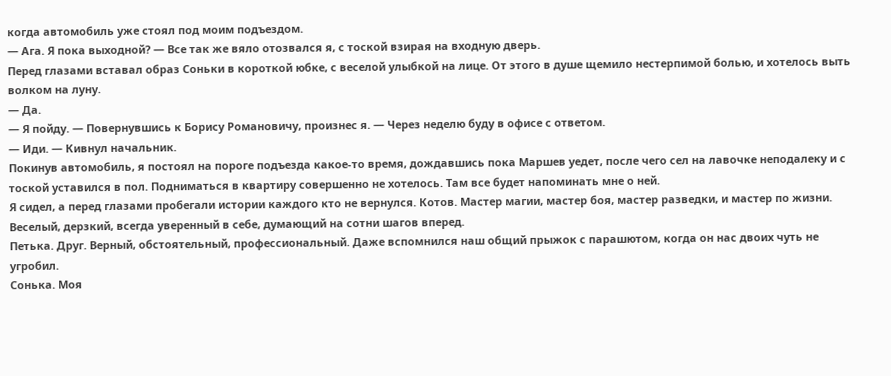когда автомобиль уже стоял под моим подъездом.
— Ага. Я пока выходной? — Все так же вяло отозвался я, с тоской взирая на входную дверь.
Перед глазами вставал образ Соньки в короткой юбке, с веселой улыбкой на лице. От этого в душе щемило нестерпимой болью, и хотелось выть волком на луну.
— Да.
— Я пойду. — Повернувшись к Борису Романовичу, произнес я. — Через неделю буду в офисе с ответом.
— Иди. — Кивнул начальник.
Покинув автомобиль, я постоял на пороге подъезда какое-то время, дождавшись пока Маршев уедет, после чего сел на лавочке неподалеку и с тоской уставился в пол. Подниматься в квартиру совершенно не хотелось. Там все будет напоминать мне о ней.
Я сидел, а перед глазами пробегали истории каждого кто не вернулся. Котов. Мастер магии, мастер боя, мастер разведки, и мастер по жизни. Веселый, дерзкий, всегда уверенный в себе, думающий на сотни шагов вперед.
Петька. Друг. Верный, обстоятельный, профессиональный. Даже вспомнился наш общий прыжок с парашютом, когда он нас двоих чуть не угробил.
Сонька. Моя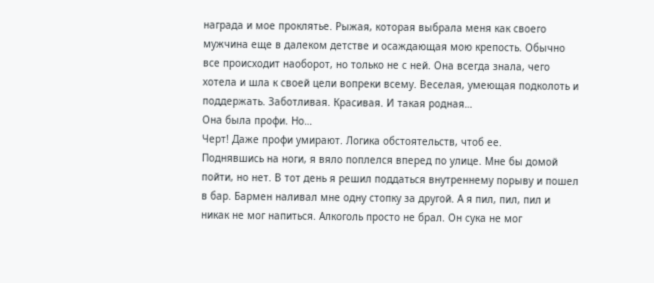награда и мое проклятье. Рыжая, которая выбрала меня как своего мужчина еще в далеком детстве и осаждающая мою крепость. Обычно все происходит наоборот, но только не с ней. Она всегда знала, чего хотела и шла к своей цели вопреки всему. Веселая, умеющая подколоть и поддержать. Заботливая. Красивая. И такая родная…
Она была профи. Но…
Черт! Даже профи умирают. Логика обстоятельств, чтоб ее.
Поднявшись на ноги, я вяло поплелся вперед по улице. Мне бы домой пойти, но нет. В тот день я решил поддаться внутреннему порыву и пошел в бар. Бармен наливал мне одну стопку за другой. А я пил, пил, пил и никак не мог напиться. Алкоголь просто не брал. Он сука не мог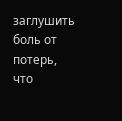заглушить боль от потерь, что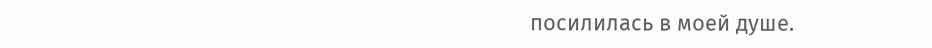посилилась в моей душе.